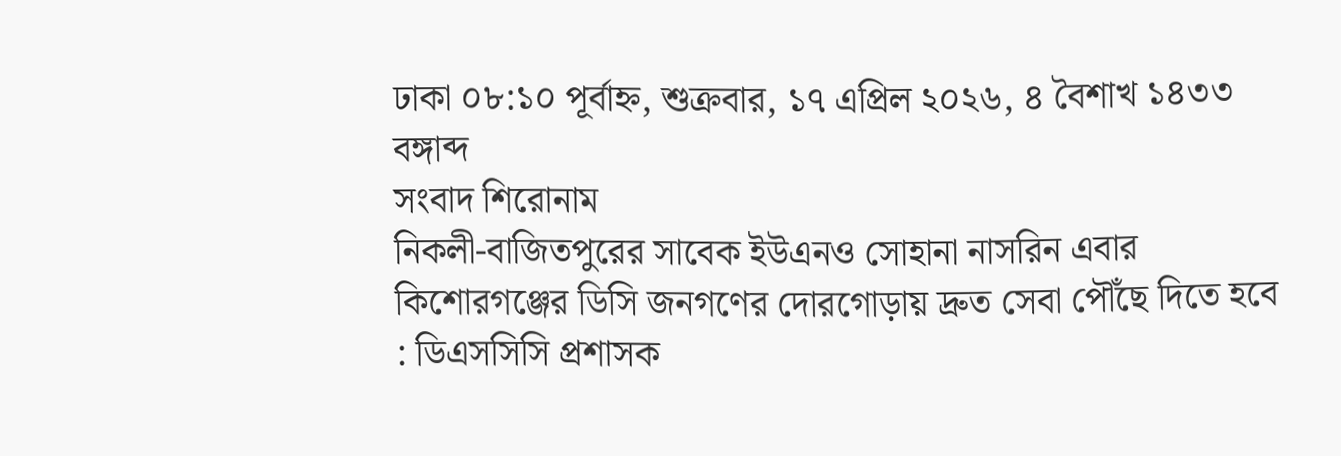ঢাকা ০৮:১০ পূর্বাহ্ন, শুক্রবার, ১৭ এপ্রিল ২০২৬, ৪ বৈশাখ ১৪৩৩ বঙ্গাব্দ
সংবাদ শিরোনাম
নিকলী-বাজিতপুরের সাবেক ইউএনও সোহানা নাসরিন এবার কিশোরগঞ্জের ডিসি জনগণের দোরগোড়ায় দ্রুত সেবা পৌঁছে দিতে হবে : ডিএসসিসি প্রশাসক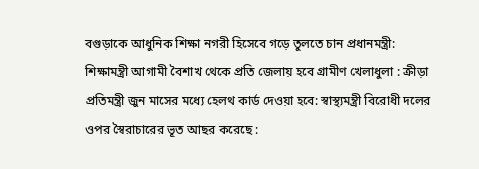বগুড়াকে আধুনিক শিক্ষা নগরী হিসেবে গড়ে তুলতে চান প্রধানমন্ত্রী: শিক্ষামন্ত্রী আগামী বৈশাখ থেকে প্রতি জেলায় হবে গ্রামীণ খেলাধুলা : ক্রীড়া প্রতিমন্ত্রী জুন মাসের মধ্যে হেলথ কার্ড দেওয়া হবে: স্বাস্থ্যমন্ত্রী বিরোধী দলের ওপর স্বৈরাচারের ভূত আছর করেছে :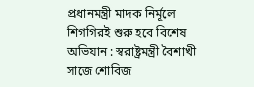প্রধানমন্ত্রী মাদক নির্মূলে শিগগিরই শুরু হবে বিশেষ অভিযান : স্বরাষ্ট্রমন্ত্রী বৈশাখী সাজে শোবিজ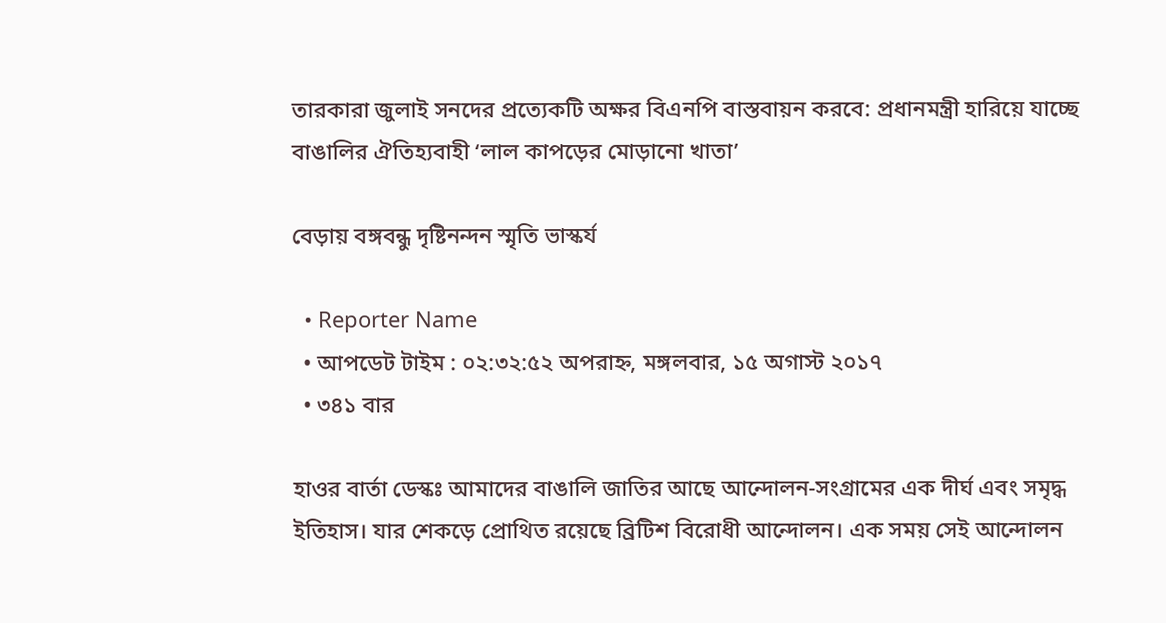তারকারা জুলাই সনদের প্রত্যেকটি অক্ষর বিএনপি বাস্তবায়ন করবে: প্রধানমন্ত্রী হারিয়ে যাচ্ছে বাঙালির ঐতিহ্যবাহী ‘লাল কাপড়ের মোড়ানো খাতা’

বেড়ায় বঙ্গবন্ধু দৃষ্টিনন্দন স্মৃতি ভাস্কর্য

  • Reporter Name
  • আপডেট টাইম : ০২:৩২:৫২ অপরাহ্ন, মঙ্গলবার, ১৫ অগাস্ট ২০১৭
  • ৩৪১ বার

হাওর বার্তা ডেস্কঃ আমাদের বাঙালি জাতির আছে আন্দোলন-সংগ্রামের এক দীর্ঘ এবং সমৃদ্ধ ইতিহাস। যার শেকড়ে প্রোথিত রয়েছে ব্রিটিশ বিরোধী আন্দোলন। এক সময় সেই আন্দোলন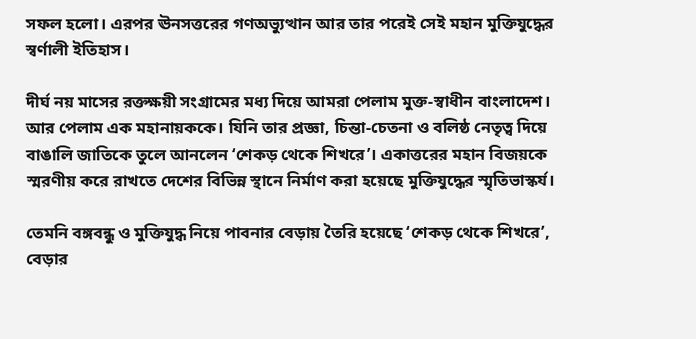সফল হলো। এরপর ঊনসত্তরের গণঅভ্যুত্থান আর তার পরেই সেই মহান মুক্তিযুদ্ধের স্বর্ণালী ইতিহাস।

দীর্ঘ নয় মাসের রক্তক্ষয়ী সংগ্রামের মধ্য দিয়ে আমরা পেলাম মুক্ত-স্বাধীন বাংলাদেশ। আর পেলাম এক মহানায়ককে। যিনি তার প্রজ্ঞা, চিন্তা-চেতনা ও বলিষ্ঠ নেতৃত্ব দিয়ে বাঙালি জাতিকে তুলে আনলেন ‘শেকড় থেকে শিখরে’। একাত্তরের মহান বিজয়কে স্মরণীয় করে রাখতে দেশের বিভিন্ন স্থানে নির্মাণ করা হয়েছে মুক্তিযুদ্ধের স্মৃতিভাস্কর্য।

তেমনি বঙ্গবন্ধু ও মুক্তিযুদ্ধ নিয়ে পাবনার বেড়ায় তৈরি হয়েছে ‘শেকড় থেকে শিখরে’, বেড়ার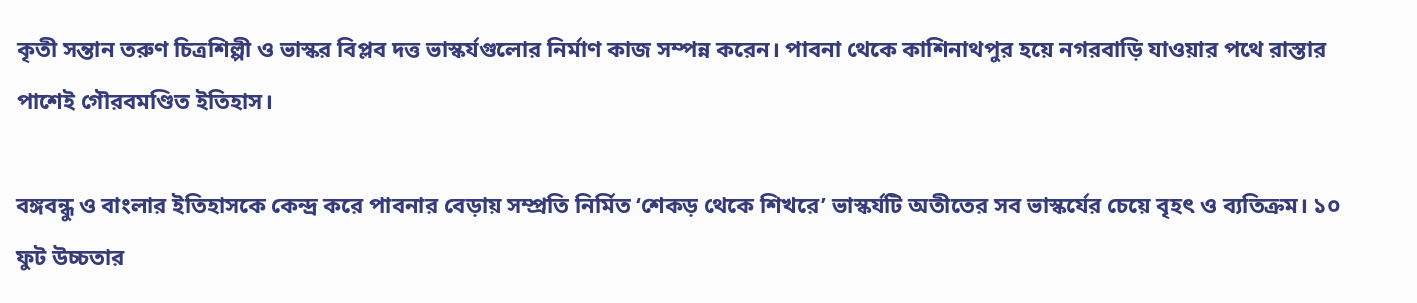কৃতী সন্তান তরুণ চিত্রশিল্পী ও ভাস্কর বিপ্লব দত্ত ভাস্কর্যগুলোর নির্মাণ কাজ সম্পন্ন করেন। পাবনা থেকে কাশিনাথপুর হয়ে নগরবাড়ি যাওয়ার পথে রাস্তার পাশেই গৌরবমণ্ডিত ইতিহাস।

বঙ্গবন্ধু ও বাংলার ইতিহাসকে কেন্দ্র করে পাবনার বেড়ায় সম্প্রতি নির্মিত ‘শেকড় থেকে শিখরে’ ভাস্কর্যটি অতীতের সব ভাস্কর্যের চেয়ে বৃহৎ ও ব্যতিক্রম। ১০ ফুট উচ্চতার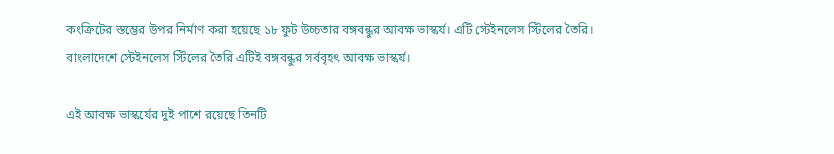কংক্রিটের স্তম্ভের উপর নির্মাণ করা হয়েছে ১৮ ফুট উচ্চতার বঙ্গবন্ধুর আবক্ষ ভাস্কর্য। এটি স্টেইনলেস স্টিলের তৈরি। বাংলাদেশে স্টেইনলেস স্টিলের তৈরি এটিই বঙ্গবন্ধুর সর্ববৃহৎ আবক্ষ ভাস্কর্য।

এই আবক্ষ ভাস্কর্যের দুই পাশে রয়েছে তিনটি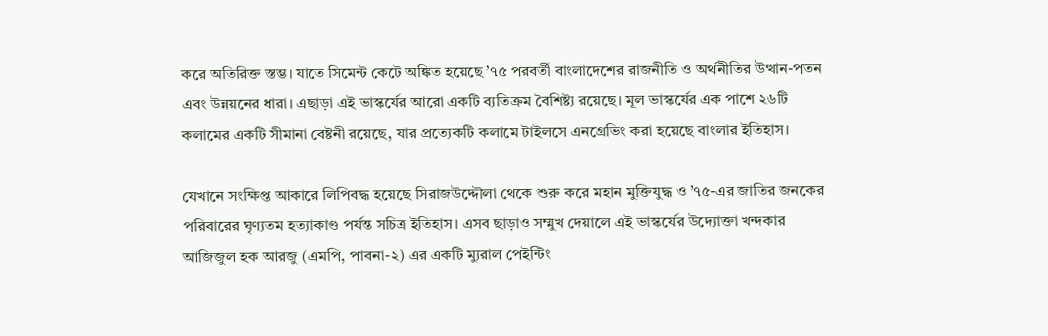করে অতিরিক্ত স্তম্ভ। যাতে সিমেন্ট কেটে অঙ্কিত হয়েছে ’৭৫ পরবর্তী বাংলাদেশের রাজনীতি ও অর্থনীতির উত্থান-পতন এবং উন্নয়নের ধারা। এছাড়া এই ভাস্কর্যের আরো একটি ব্যতিক্রম বৈশিষ্ট্য রয়েছে। মূল ভাস্কর্যের এক পাশে ২৬টি কলামের একটি সীমানা বেষ্টনী রয়েছে, যার প্রত্যেকটি কলামে টাইলসে এনগ্রেভিং করা হয়েছে বাংলার ইতিহাস।

যেখানে সংক্ষিপ্ত আকারে লিপিবদ্ধ হয়েছে সিরাজউদ্দৌলা থেকে শুরু করে মহান মুক্তিযুদ্ধ ও ’৭৫-এর জাতির জনকের পরিবারের ঘৃণ্যতম হত্যাকাণ্ড পর্যন্ত সচিত্র ইতিহাস। এসব ছাড়াও সম্মুখ দেয়ালে এই ভাস্কর্যের উদ্যোক্তা খন্দকার আজিজুল হক আরজু (এমপি, পাবনা-২) এর একটি ম্যুরাল পেইন্টিং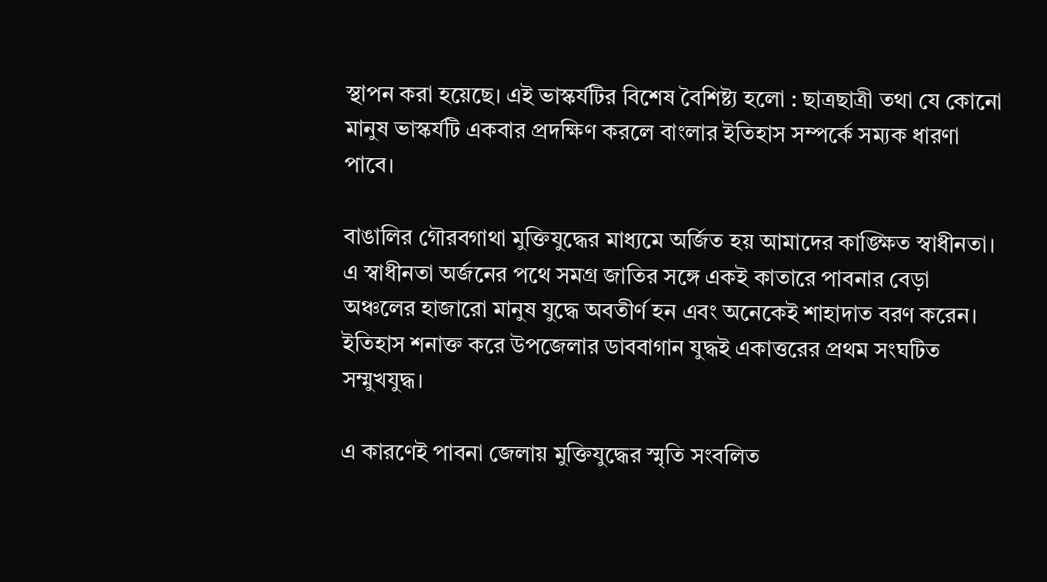স্থাপন করা হয়েছে। এই ভাস্কর্যটির বিশেষ বৈশিষ্ট্য হলো : ছাত্রছাত্রী তথা যে কোনো মানুষ ভাস্কর্যটি একবার প্রদক্ষিণ করলে বাংলার ইতিহাস সম্পর্কে সম্যক ধারণা পাবে।

বাঙালির গৌরবগাথা মুক্তিযুদ্ধের মাধ্যমে অর্জিত হয় আমাদের কাঙ্ক্ষিত স্বাধীনতা। এ স্বাধীনতা অর্জনের পথে সমগ্র জাতির সঙ্গে একই কাতারে পাবনার বেড়া অঞ্চলের হাজারো মানুষ যুদ্ধে অবতীর্ণ হন এবং অনেকেই শাহাদাত বরণ করেন। ইতিহাস শনাক্ত করে উপজেলার ডাববাগান যুদ্ধই একাত্তরের প্রথম সংঘটিত সম্মুখযুদ্ধ।

এ কারণেই পাবনা জেলায় মুক্তিযুদ্ধের স্মৃতি সংবলিত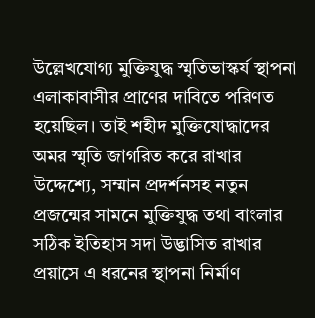উল্লেখযোগ্য মুক্তিযুদ্ধ স্মৃতিভাস্কর্য স্থাপনা এলাকাবাসীর প্রাণের দাবিতে পরিণত হয়েছিল। তাই শহীদ মুক্তিযোদ্ধাদের অমর স্মৃতি জাগরিত করে রাখার উদ্দেশ্যে, সম্মান প্রদর্শনসহ নতুন প্রজন্মের সামনে মুক্তিযুদ্ধ তথা বাংলার সঠিক ইতিহাস সদা উদ্ভাসিত রাখার প্রয়াসে এ ধরনের স্থাপনা নির্মাণ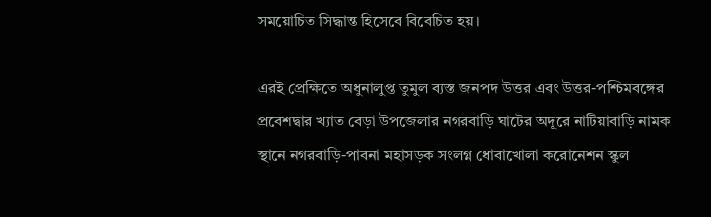সময়োচিত সিদ্ধান্ত হিসেবে বিবেচিত হয়।

এরই প্রেক্ষিতে অধুনালুপ্ত তুমুল ব্যস্ত জনপদ উত্তর এবং উত্তর-পশ্চিমবঙ্গের প্রবেশদ্বার খ্যাত বেড়া উপজেলার নগরবাড়ি ঘাটের অদূরে নাটিয়াবাড়ি নামক স্থানে নগরবাড়ি-পাবনা মহাসড়ক সংলগ্ন ধোবাখোলা করোনেশন স্কুল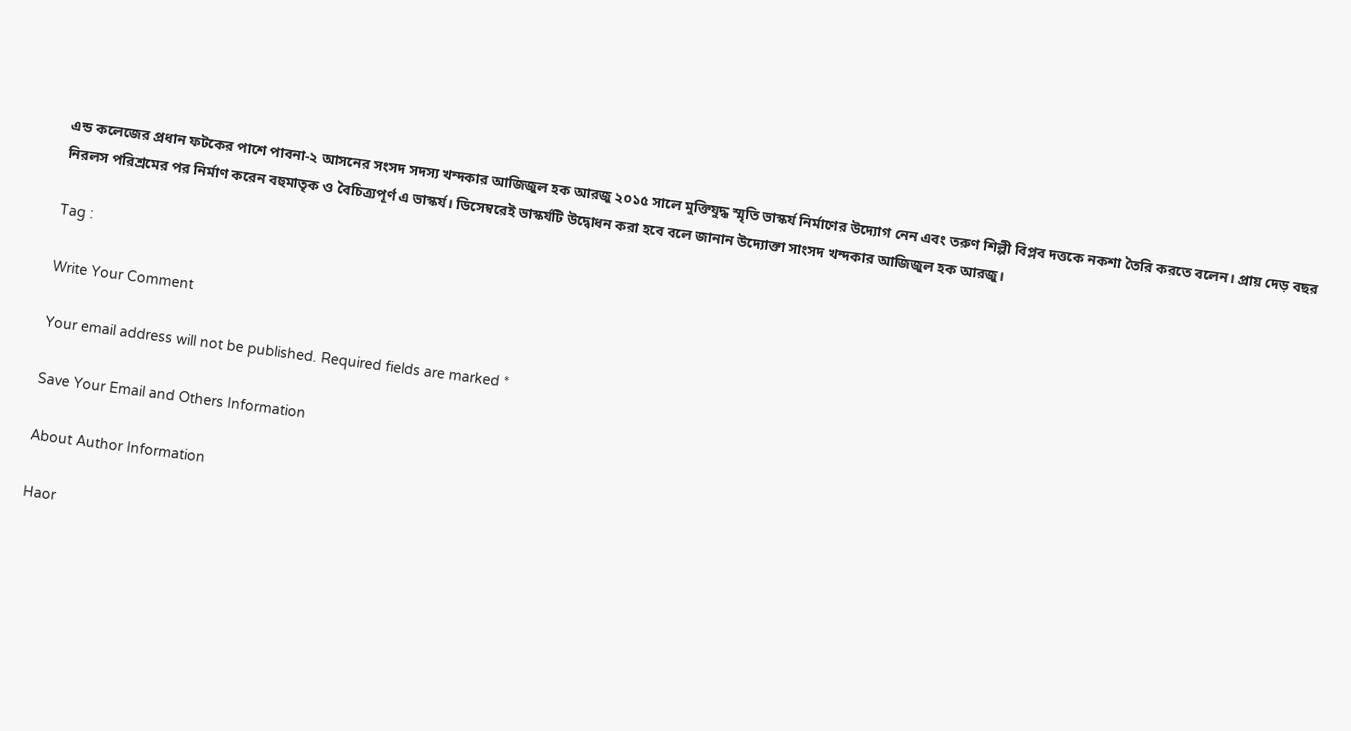এন্ড কলেজের প্রধান ফটকের পাশে পাবনা-২ আসনের সংসদ সদস্য খন্দকার আজিজুল হক আরজু ২০১৫ সালে মুক্তিযুদ্ধ স্মৃতি ভাস্কর্য নির্মাণের উদ্যোগ নেন এবং তরুণ শিল্পী বিপ্লব দত্তকে নকশা তৈরি করতে বলেন। প্রায় দেড় বছর নিরলস পরিশ্রমের পর নির্মাণ করেন বহুমাতৃক ও বৈচিত্র্যপূর্ণ এ ভাস্কর্য। ডিসেম্বরেই ভাস্কর্যটি উদ্বোধন করা হবে বলে জানান উদ্যোক্তা সাংসদ খন্দকার আজিজুল হক আরজু।

Tag :

Write Your Comment

Your email address will not be published. Required fields are marked *

Save Your Email and Others Information

About Author Information

Haor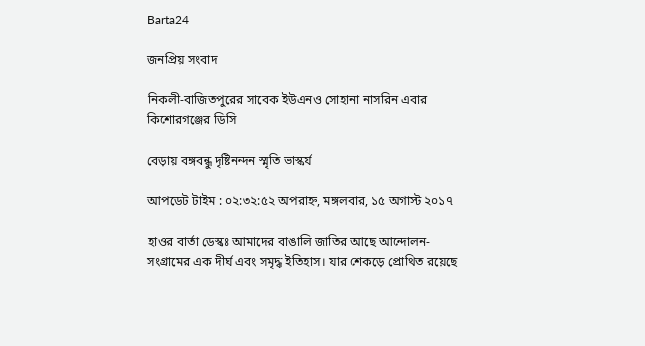Barta24

জনপ্রিয় সংবাদ

নিকলী-বাজিতপুরের সাবেক ইউএনও সোহানা নাসরিন এবার কিশোরগঞ্জের ডিসি

বেড়ায় বঙ্গবন্ধু দৃষ্টিনন্দন স্মৃতি ভাস্কর্য

আপডেট টাইম : ০২:৩২:৫২ অপরাহ্ন, মঙ্গলবার, ১৫ অগাস্ট ২০১৭

হাওর বার্তা ডেস্কঃ আমাদের বাঙালি জাতির আছে আন্দোলন-সংগ্রামের এক দীর্ঘ এবং সমৃদ্ধ ইতিহাস। যার শেকড়ে প্রোথিত রয়েছে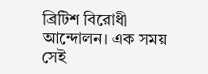ব্রিটিশ বিরোধী আন্দোলন। এক সময় সেই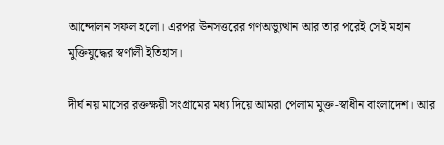আন্দোলন সফল হলো। এরপর ঊনসত্তরের গণঅভ্যুত্থান আর তার পরেই সেই মহান মুক্তিযুদ্ধের স্বর্ণালী ইতিহাস।

দীর্ঘ নয় মাসের রক্তক্ষয়ী সংগ্রামের মধ্য দিয়ে আমরা পেলাম মুক্ত-স্বাধীন বাংলাদেশ। আর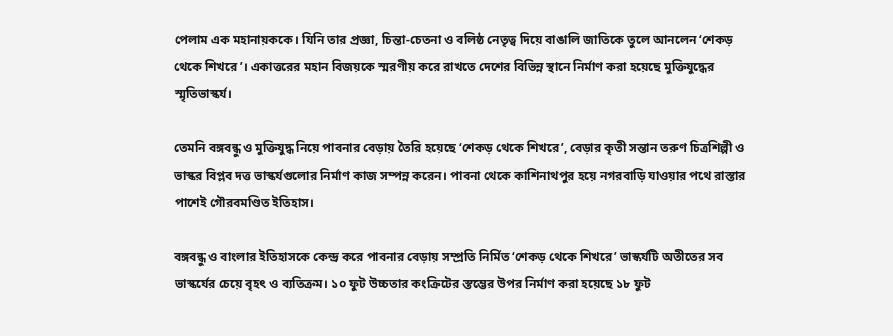পেলাম এক মহানায়ককে। যিনি তার প্রজ্ঞা, চিন্তা-চেতনা ও বলিষ্ঠ নেতৃত্ব দিয়ে বাঙালি জাতিকে তুলে আনলেন ‘শেকড় থেকে শিখরে’। একাত্তরের মহান বিজয়কে স্মরণীয় করে রাখতে দেশের বিভিন্ন স্থানে নির্মাণ করা হয়েছে মুক্তিযুদ্ধের স্মৃতিভাস্কর্য।

তেমনি বঙ্গবন্ধু ও মুক্তিযুদ্ধ নিয়ে পাবনার বেড়ায় তৈরি হয়েছে ‘শেকড় থেকে শিখরে’, বেড়ার কৃতী সন্তান তরুণ চিত্রশিল্পী ও ভাস্কর বিপ্লব দত্ত ভাস্কর্যগুলোর নির্মাণ কাজ সম্পন্ন করেন। পাবনা থেকে কাশিনাথপুর হয়ে নগরবাড়ি যাওয়ার পথে রাস্তার পাশেই গৌরবমণ্ডিত ইতিহাস।

বঙ্গবন্ধু ও বাংলার ইতিহাসকে কেন্দ্র করে পাবনার বেড়ায় সম্প্রতি নির্মিত ‘শেকড় থেকে শিখরে’ ভাস্কর্যটি অতীতের সব ভাস্কর্যের চেয়ে বৃহৎ ও ব্যতিক্রম। ১০ ফুট উচ্চতার কংক্রিটের স্তম্ভের উপর নির্মাণ করা হয়েছে ১৮ ফুট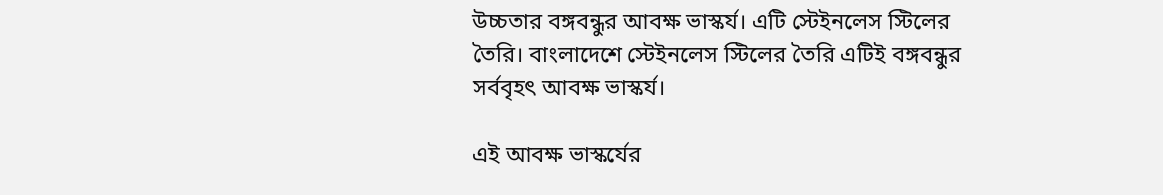উচ্চতার বঙ্গবন্ধুর আবক্ষ ভাস্কর্য। এটি স্টেইনলেস স্টিলের তৈরি। বাংলাদেশে স্টেইনলেস স্টিলের তৈরি এটিই বঙ্গবন্ধুর সর্ববৃহৎ আবক্ষ ভাস্কর্য।

এই আবক্ষ ভাস্কর্যের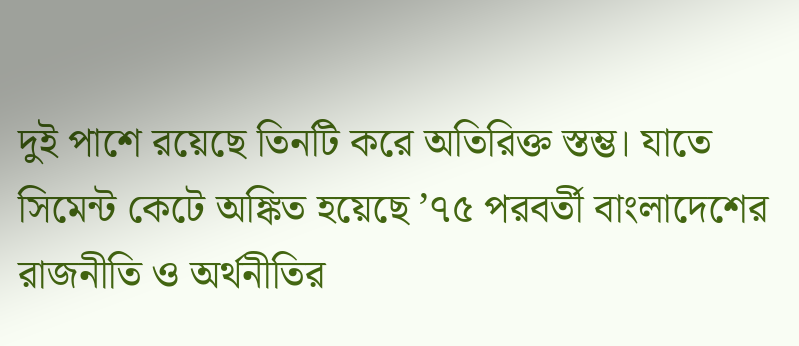দুই পাশে রয়েছে তিনটি করে অতিরিক্ত স্তম্ভ। যাতে সিমেন্ট কেটে অঙ্কিত হয়েছে ’৭৫ পরবর্তী বাংলাদেশের রাজনীতি ও অর্থনীতির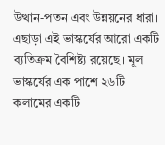উত্থান-পতন এবং উন্নয়নের ধারা। এছাড়া এই ভাস্কর্যের আরো একটি ব্যতিক্রম বৈশিষ্ট্য রয়েছে। মূল ভাস্কর্যের এক পাশে ২৬টি কলামের একটি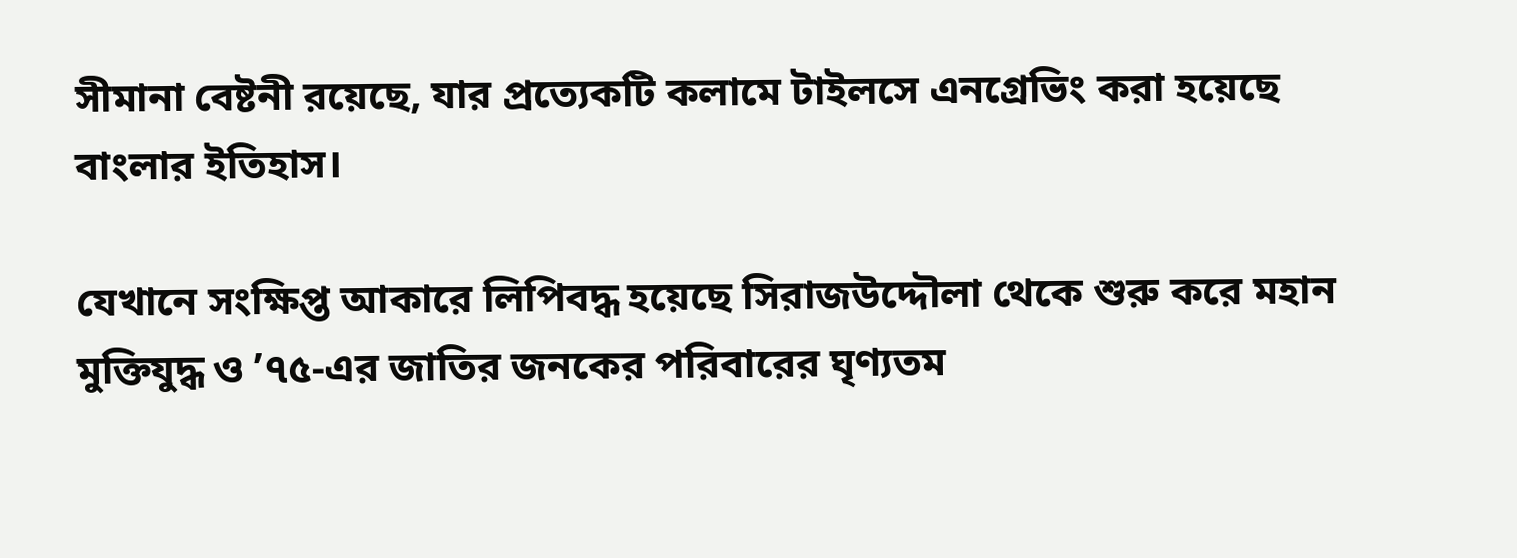সীমানা বেষ্টনী রয়েছে, যার প্রত্যেকটি কলামে টাইলসে এনগ্রেভিং করা হয়েছে বাংলার ইতিহাস।

যেখানে সংক্ষিপ্ত আকারে লিপিবদ্ধ হয়েছে সিরাজউদ্দৌলা থেকে শুরু করে মহান মুক্তিযুদ্ধ ও ’৭৫-এর জাতির জনকের পরিবারের ঘৃণ্যতম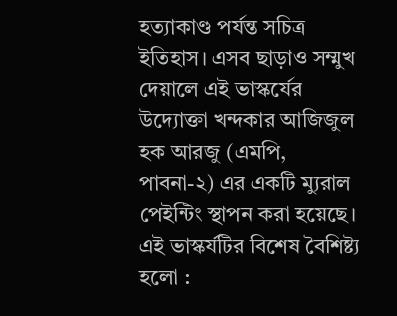হত্যাকাণ্ড পর্যন্ত সচিত্র ইতিহাস। এসব ছাড়াও সম্মুখ দেয়ালে এই ভাস্কর্যের উদ্যোক্তা খন্দকার আজিজুল হক আরজু (এমপি, পাবনা-২) এর একটি ম্যুরাল পেইন্টিং স্থাপন করা হয়েছে। এই ভাস্কর্যটির বিশেষ বৈশিষ্ট্য হলো :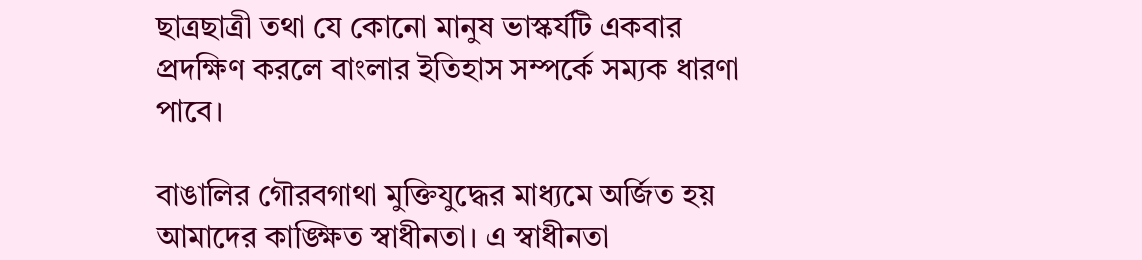ছাত্রছাত্রী তথা যে কোনো মানুষ ভাস্কর্যটি একবার প্রদক্ষিণ করলে বাংলার ইতিহাস সম্পর্কে সম্যক ধারণা পাবে।

বাঙালির গৌরবগাথা মুক্তিযুদ্ধের মাধ্যমে অর্জিত হয় আমাদের কাঙ্ক্ষিত স্বাধীনতা। এ স্বাধীনতা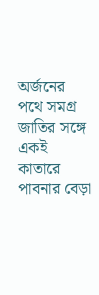অর্জনের পথে সমগ্র জাতির সঙ্গে একই কাতারে পাবনার বেড়া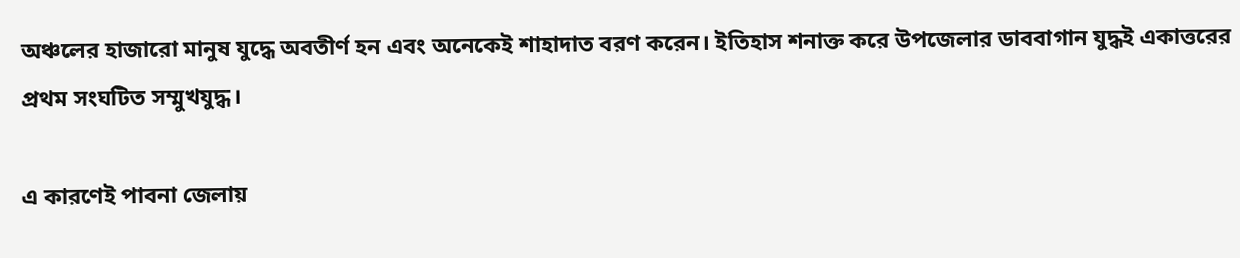অঞ্চলের হাজারো মানুষ যুদ্ধে অবতীর্ণ হন এবং অনেকেই শাহাদাত বরণ করেন। ইতিহাস শনাক্ত করে উপজেলার ডাববাগান যুদ্ধই একাত্তরের প্রথম সংঘটিত সম্মুখযুদ্ধ।

এ কারণেই পাবনা জেলায়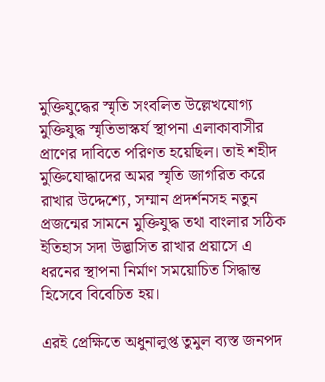মুক্তিযুদ্ধের স্মৃতি সংবলিত উল্লেখযোগ্য মুক্তিযুদ্ধ স্মৃতিভাস্কর্য স্থাপনা এলাকাবাসীর প্রাণের দাবিতে পরিণত হয়েছিল। তাই শহীদ মুক্তিযোদ্ধাদের অমর স্মৃতি জাগরিত করে রাখার উদ্দেশ্যে, সম্মান প্রদর্শনসহ নতুন প্রজন্মের সামনে মুক্তিযুদ্ধ তথা বাংলার সঠিক ইতিহাস সদা উদ্ভাসিত রাখার প্রয়াসে এ ধরনের স্থাপনা নির্মাণ সময়োচিত সিদ্ধান্ত হিসেবে বিবেচিত হয়।

এরই প্রেক্ষিতে অধুনালুপ্ত তুমুল ব্যস্ত জনপদ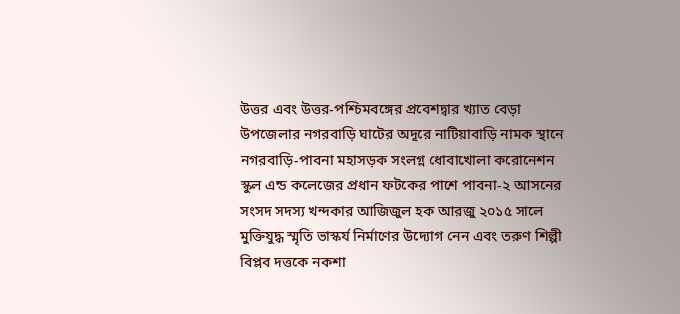উত্তর এবং উত্তর-পশ্চিমবঙ্গের প্রবেশদ্বার খ্যাত বেড়া উপজেলার নগরবাড়ি ঘাটের অদূরে নাটিয়াবাড়ি নামক স্থানে নগরবাড়ি-পাবনা মহাসড়ক সংলগ্ন ধোবাখোলা করোনেশন স্কুল এন্ড কলেজের প্রধান ফটকের পাশে পাবনা-২ আসনের সংসদ সদস্য খন্দকার আজিজুল হক আরজু ২০১৫ সালে মুক্তিযুদ্ধ স্মৃতি ভাস্কর্য নির্মাণের উদ্যোগ নেন এবং তরুণ শিল্পী বিপ্লব দত্তকে নকশা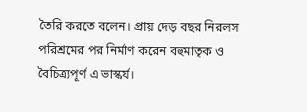তৈরি করতে বলেন। প্রায় দেড় বছর নিরলস পরিশ্রমের পর নির্মাণ করেন বহুমাতৃক ও বৈচিত্র্যপূর্ণ এ ভাস্কর্য।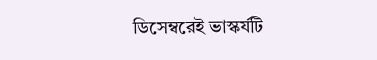ডিসেম্বরেই ভাস্কর্যটি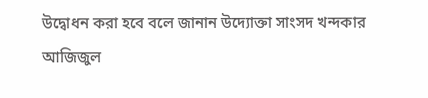উদ্বোধন করা হবে বলে জানান উদ্যোক্তা সাংসদ খন্দকার আজিজুল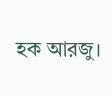হক আরজু।